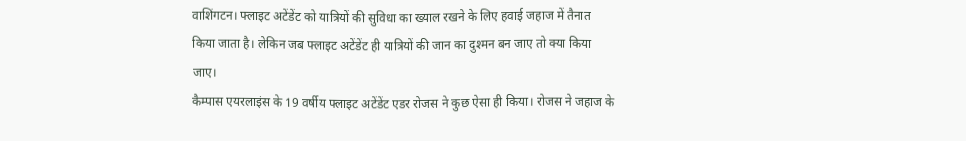वाशिंगटन। फ्लाइट अटेंडेंट को यात्रियों की सुविधा का ख्याल रखने के लिए हवाई जहाज में तैनात किया जाता है। लेकिन जब फ्लाइट अटेंडेंट ही यात्रियों की जान का दुश्मन बन जाए तो क्या किया जाए।
कैम्पास एयरलाइंस के 19 वर्षीय फ्लाइट अटेंडेंट एडर रोजस ने कुछ ऐसा ही किया। रोजस ने जहाज के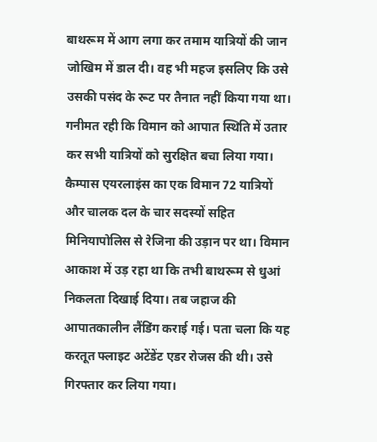बाथरूम में आग लगा कर तमाम यात्रियों की जान जोखिम में डाल दी। वह भी महज इसलिए कि उसे उसकी पसंद के रूट पर तैनात नहीं किया गया था। गनीमत रही कि विमान को आपात स्थिति में उतार कर सभी यात्रियों को सुरक्षित बचा लिया गया।
कैम्पास एयरलाइंस का एक विमान 72 यात्रियों और चालक दल के चार सदस्यों सहित मिनियापोलिस से रेजिना की उड़ान पर था। विमान आकाश में उड़ रहा था कि तभी बाथरूम से धुआं निकलता दिखाई दिया। तब जहाज की आपातकालीन लैंडिंग कराई गई। पता चला कि यह करतूत फ्लाइट अटेंडेंट एडर रोजस की थी। उसे गिरफ्तार कर लिया गया।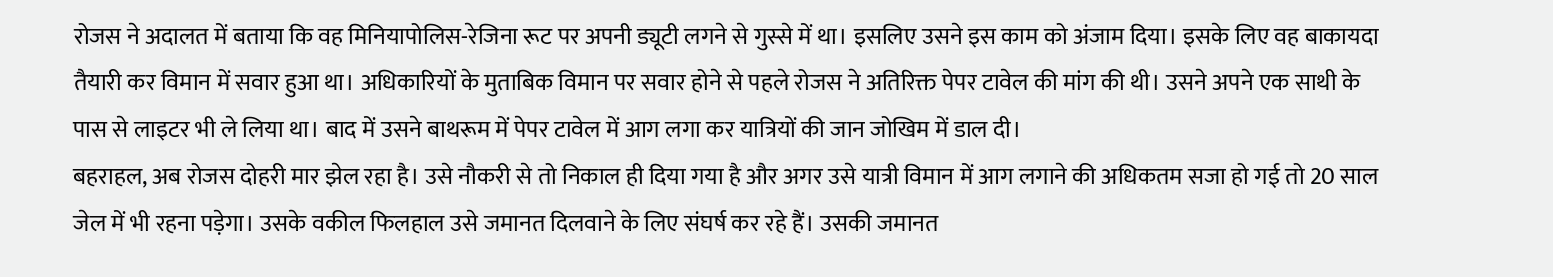रोजस ने अदालत में बताया कि वह मिनियापोलिस-रेजिना रूट पर अपनी ड्यूटी लगने से गुस्से में था। इसलिए उसने इस काम को अंजाम दिया। इसके लिए वह बाकायदा तैयारी कर विमान में सवार हुआ था। अधिकारियों के मुताबिक विमान पर सवार होने से पहले रोजस ने अतिरिक्त पेपर टावेल की मांग की थी। उसने अपने एक साथी के पास से लाइटर भी ले लिया था। बाद में उसने बाथरूम में पेपर टावेल में आग लगा कर यात्रियों की जान जोखिम में डाल दी।
बहराहल, अब रोजस दोहरी मार झेल रहा है। उसे नौकरी से तो निकाल ही दिया गया है और अगर उसे यात्री विमान में आग लगाने की अधिकतम सजा हो गई तो 20 साल जेल में भी रहना पड़ेगा। उसके वकील फिलहाल उसे जमानत दिलवाने के लिए संघर्ष कर रहे हैं। उसकी जमानत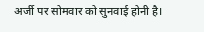अर्जी पर सोमवार को सुनवाई होनी है।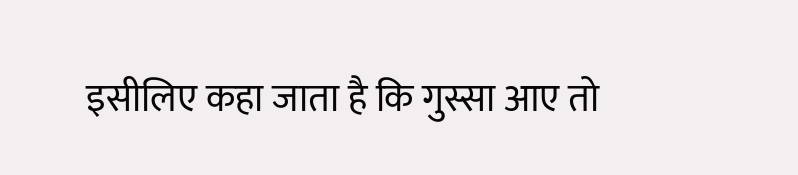इसीलिए कहा जाता है कि गुस्सा आए तो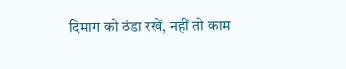दिमाग को ठंडा रखें, नहीं तो काम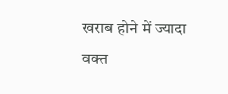खराब होने में ज्यादा वक्त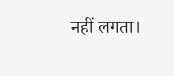नहीं लगता।